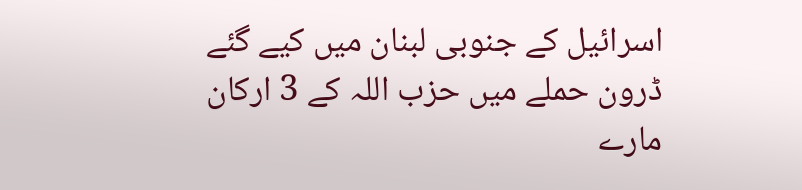اسرائیل کے جنوبی لبنان میں کیے گئے ڈرون حملے میں حزب اللہ کے 3 ارکان مارے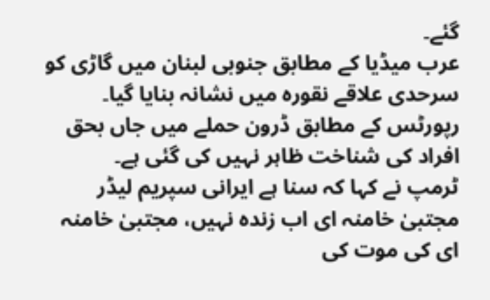گئے۔
عرب میڈیا کے مطابق جنوبی لبنان میں گاڑی کو سرحدی علاقے نقورہ میں نشانہ بنایا گیا۔
رپورٹس کے مطابق ڈرون حملے میں جاں بحق افراد کی شناخت ظاہر نہیں کی گئی ہے۔
ٹرمپ نے کہا کہ سنا ہے ایرانی سپریم لیڈر مجتبیٰ خامنہ ای اب زندہ نہیں، مجتبیٰ خامنہ ای کی موت کی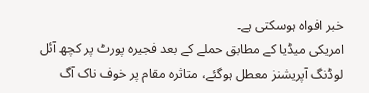خبر افواہ ہوسکتی ہے۔
امریکی میڈیا کے مطابق حملے کے بعد فجیرہ پورٹ پر کچھ آئل لوڈنگ آپریشنز معطل ہوگئے، متاثرہ مقام پر خوف ناک آگ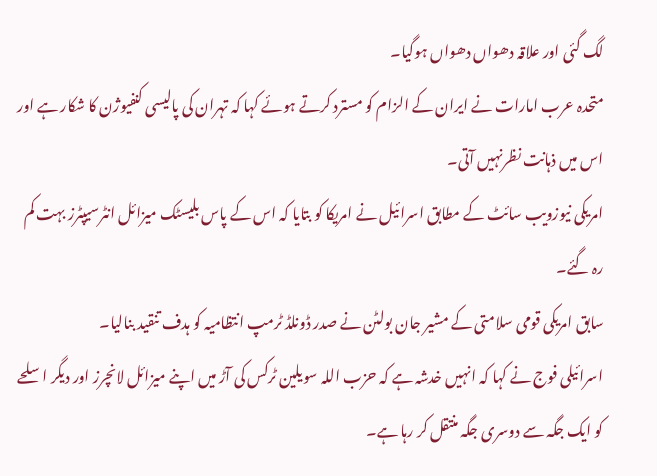لگ گئی اور علاقہ دھواں دھواں ہوگیا۔
متحدہ عرب امارات نے ایران کے الزام کو مسترد کرتے ہوئے کہا کہ تہران کی پالیسی کنفیوژن کا شکار ہے اور اس میں ذہانت نظرنہیں آتی۔
امریکی نیوزویب سائٹ کے مطابق اسرائیل نے امریکا کو بتایا کہ اس کے پاس بلیسٹک میزائل انٹرسیپٹرز بہت کم رہ گئے۔
سابق امریکی قومی سلامتی کے مشیر جان بولٹن نے صدر ڈونلڈ ٹرمپ انتظامیہ کو ہدف تنقید بنالیا۔
اسرائیلی فوج نے کہا کہ انہیں خدشہ ہے کہ حزب اللہ سویلین ٹرکس کی آڑ میں اپنے میزائل لانچرز اور دیگر اسلحے کو ایک جگہ سے دوسری جگہ منتقل کر رہا ہے۔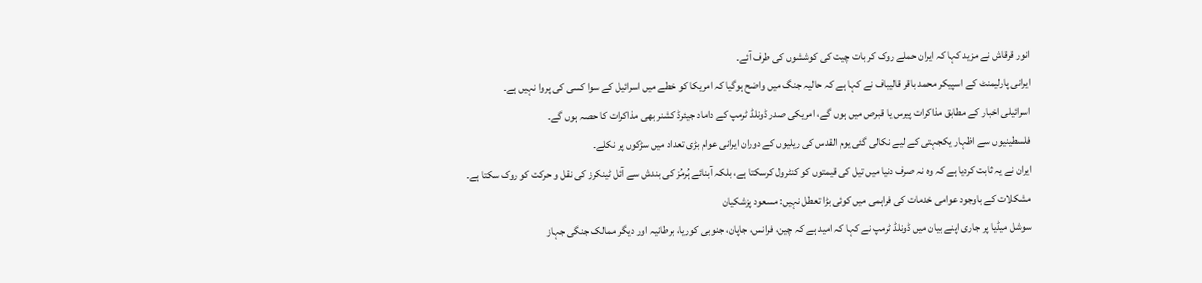انور قرقاش نے مزید کہا کہ ایران حملے روک کر بات چیت کی کوششوں کی طرف آئے۔
ایرانی پارلیمنٹ کے اسپیکر محمد باقر قالیباف نے کہا ہے کہ حالیہ جنگ میں واضح ہوگیا کہ امریکا کو خطے میں اسرائیل کے سوا کسی کی پروا نہیں ہے۔
اسرائیلی اخبار کے مطابق مذاکرات پیرس یا قبرص میں ہوں گے، امریکی صدر ڈونلڈ ٹرمپ کے داماد جیئرڈ کشنر بھی مذاکرات کا حصہ ہوں گے۔
فلسطینیوں سے اظہار یکجہتی کے لیے نکالی گئی یوم القدس کی ریلیوں کے دوران ایرانی عوام بڑی تعداد میں سڑکوں پر نکلے۔
ایران نے یہ ثابت کردیا ہے کہ وہ نہ صرف دنیا میں تیل کی قیمتوں کو کنٹرول کرسکتا ہے، بلکہ آبنائے ہُرمُز کی بندش سے آئل ٹینکرز کی نقل و حرکت کو روک سکتا ہے۔
مشکلات کے باوجود عوامی خدمات کی فراہمی میں کوئی بڑا تعطل نہیں: مسعود پزشکیان
سوشل میڈیا پر جاری اپنے بیان میں ڈونلڈ ٹرمپ نے کہا کہ امید ہے کہ چین، فرانس، جاپان، جنوبی کوریا، برطانیہ اور دیگر ممالک جنگی جہاز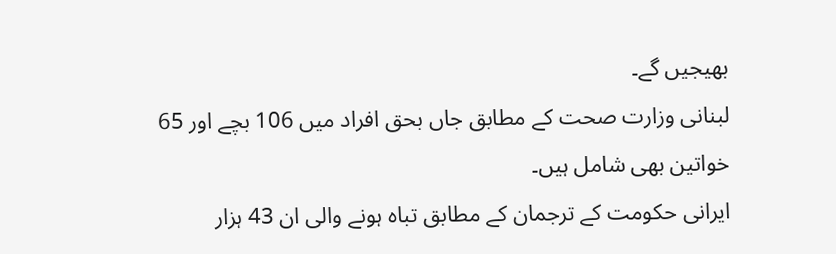بھیجیں گے۔
لبنانی وزارت صحت کے مطابق جاں بحق افراد میں 106 بچے اور 65 خواتین بھی شامل ہیں۔
ایرانی حکومت کے ترجمان کے مطابق تباہ ہونے والی ان 43 ہزار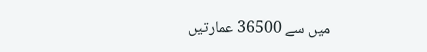میں سے 36500 عمارتیں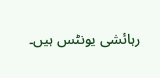رہائشی یونٹس ہیں۔